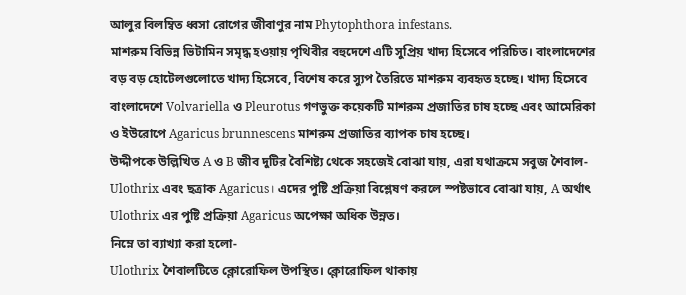আলুর বিলম্বিত ধ্বসা রোগের জীবাণুর নাম Phytophthora infestans.
মাশরুম বিভিন্ন ভিটামিন সমৃদ্ধ হওয়ায় পৃথিবীর বহুদেশে এটি সুপ্রিয় খাদ্য হিসেবে পরিচিত। বাংলাদেশের বড় বড় হোটেলগুলোতে খাদ্য হিসেবে, বিশেষ করে স্যুপ তৈরিতে মাশরুম ব্যবহৃত হচ্ছে। খাদ্য হিসেবে বাংলাদেশে Volvariella ও Pleurotus গণভুক্ত কয়েকটি মাশরুম প্রজাতির চাষ হচ্ছে এবং আমেরিকা ও ইউরোপে Agaricus brunnescens মাশরুম প্রজাতির ব্যাপক চাষ হচ্ছে।
উদ্দীপকে উল্লিখিত A ও B জীব দুটির বৈশিষ্ট্য থেকে সহজেই বোঝা যায়, এরা যথাক্রমে সবুজ শৈবাল- Ulothrix এবং ছত্রাক Agaricus। এদের পুষ্টি প্রক্রিয়া বিশ্লেষণ করলে স্পষ্টভাবে বোঝা যায়, A অর্থাৎ Ulothrix এর পুষ্টি প্রক্রিয়া Agaricus অপেক্ষা অধিক উন্নত।
নিম্নে তা ব্যাখ্যা করা হলো-
Ulothrix শৈবালটিতে ক্লোরোফিল উপস্থিত। ক্লোরোফিল থাকায়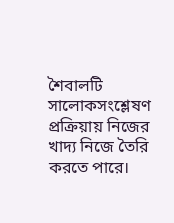শৈবালটি সালোকসংশ্লেষণ প্রক্রিয়ায় নিজের খাদ্য নিজে তৈরি করতে পারে।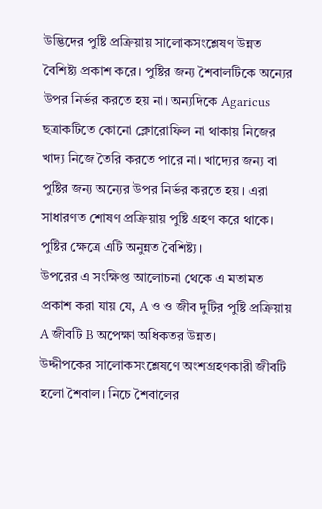উদ্ভিদের পুষ্টি প্রক্রিয়ায় সালোকসংশ্লেষণ উন্নত বৈশিষ্ট্য প্রকাশ করে। পুষ্টির জন্য শৈবালটিকে অন্যের উপর নির্ভর করতে হয় না। অন্যদিকে Agaricus ছত্রাকটিতে কোনো ক্লোরোফিল না থাকায় নিজের খাদ্য নিজে তৈরি করতে পারে না। খাদ্যের জন্য বা পুষ্টির জন্য অন্যের উপর নির্ভর করতে হয়। এরা সাধারণত শোষণ প্রক্রিয়ায় পুষ্টি গ্রহণ করে থাকে। পুষ্টির ক্ষেত্রে এটি অনুন্নত বৈশিষ্ট্য।
উপরের এ সংক্ষিপ্ত আলোচনা থেকে এ মতামত প্রকাশ করা যায় যে, A ও ও জীব দুটির পুষ্টি প্রক্রিয়ায় A জীবটি B অপেক্ষা অধিকতর উন্নত।
উদ্দীপকের সালোকসংশ্লেষণে অংশগ্রহণকারী জীবটি হলো শৈবাল। নিচে শৈবালের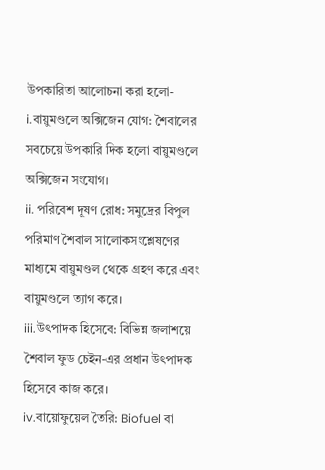উপকারিতা আলোচনা করা হলো-
i.বায়ুমণ্ডলে অক্সিজেন যোগ: শৈবালের সবচেয়ে উপকারি দিক হলো বায়ুমণ্ডলে অক্সিজেন সংযোগ।
ii. পরিবেশ দূষণ রোধ: সমুদ্রের বিপুল পরিমাণ শৈবাল সালোকসংশ্লেষণের মাধ্যমে বায়ুমণ্ডল থেকে গ্রহণ করে এবং বায়ুমণ্ডলে ত্যাগ করে।
iii.উৎপাদক হিসেবে: বিভিন্ন জলাশয়ে শৈবাল ফুড চেইন-এর প্রধান উৎপাদক হিসেবে কাজ করে।
iv.বায়োফুয়েল তৈরি: Biofuel বা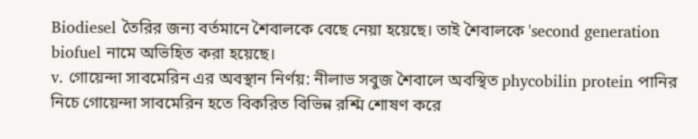Biodiesel তৈরির জন্য বর্তমানে শৈবালকে বেছে নেয়া হয়েছে। তাই শৈবালকে 'second generation biofuel নামে অভিহিত করা হয়েছে।
v. গোয়েন্দা সাবমেরিন এর অবস্থান নির্ণয়: নীলাভ সবুজ শৈবালে অবস্থিত phycobilin protein পানির নিচে গোয়েন্দা সাবমেরিন হতে বিকরিত বিভিন্ন রশ্মি শোষণ করে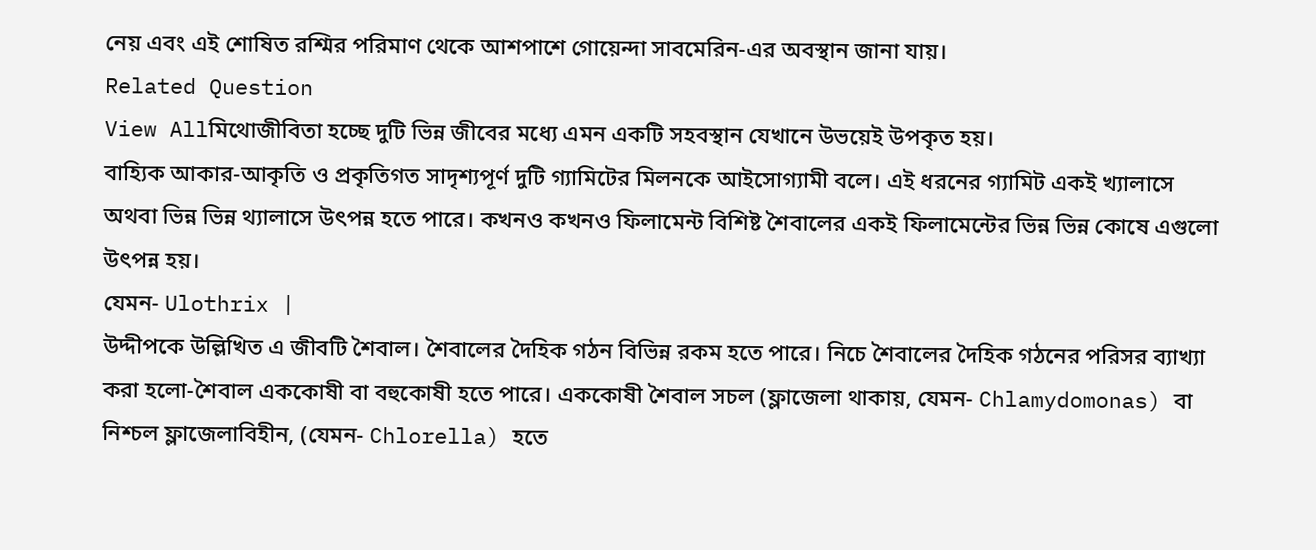নেয় এবং এই শোষিত রশ্মির পরিমাণ থেকে আশপাশে গোয়েন্দা সাবমেরিন-এর অবস্থান জানা যায়।
Related Question
View Allমিথোজীবিতা হচ্ছে দুটি ভিন্ন জীবের মধ্যে এমন একটি সহবস্থান যেখানে উভয়েই উপকৃত হয়।
বাহ্যিক আকার-আকৃতি ও প্রকৃতিগত সাদৃশ্যপূর্ণ দুটি গ্যামিটের মিলনকে আইসোগ্যামী বলে। এই ধরনের গ্যামিট একই খ্যালাসে অথবা ভিন্ন ভিন্ন থ্যালাসে উৎপন্ন হতে পারে। কখনও কখনও ফিলামেন্ট বিশিষ্ট শৈবালের একই ফিলামেন্টের ভিন্ন ভিন্ন কোষে এগুলো উৎপন্ন হয়।
যেমন- Ulothrix |
উদ্দীপকে উল্লিখিত এ জীবটি শৈবাল। শৈবালের দৈহিক গঠন বিভিন্ন রকম হতে পারে। নিচে শৈবালের দৈহিক গঠনের পরিসর ব্যাখ্যা করা হলো-শৈবাল এককোষী বা বহুকোষী হতে পারে। এককোষী শৈবাল সচল (ফ্লাজেলা থাকায়, যেমন- Chlamydomonas) বা নিশ্চল ফ্লাজেলাবিহীন, (যেমন- Chlorella) হতে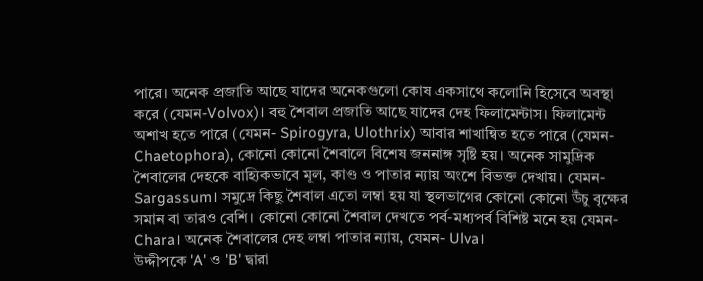পারে। অনেক প্রজাতি আছে যাদের অনেকগুলো কোষ একসাথে কলোনি হিসেবে অবস্থা করে (যেমন-Volvox)। বহু শৈবাল প্রজাতি আছে যাদের দেহ ফিলামেন্টাস। ফিলামেন্ট অশাখ হতে পারে (যেমন- Spirogyra, Ulothrix) আবার শাখান্বিত হতে পারে (যেমন- Chaetophora), কোনো কোনো শৈবালে বিশেষ জননাঙ্গ সৃষ্টি হয়। অনেক সামুদ্রিক শৈবালের দেহকে বাহ্যিকভাবে মূল, কাণ্ড ও পাতার ন্যায় অংশে বিভক্ত দেখায়। যেমন- Sargassum। সমুদ্রে কিছু শৈবাল এতো লম্বা হয় যা স্থলভাগের কোনো কোনো উঁচু বৃক্ষের সমান বা তারও বেশি। কোনো কোনো শৈবাল দেখতে পর্ব-মধ্যপর্ব বিশিষ্ট মনে হয় যেমন- Chara। অনেক শৈবালের দেহ লম্বা পাতার ন্যায়, যেমন- Ulva।
উদ্দীপকে 'A' ও 'B' দ্বারা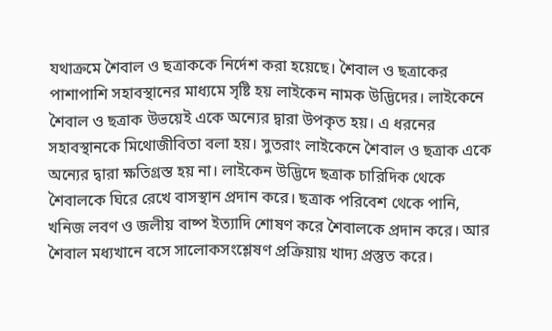যথাক্রমে শৈবাল ও ছত্রাককে নির্দেশ করা হয়েছে। শৈবাল ও ছত্রাকের পাশাপাশি সহাবস্থানের মাধ্যমে সৃষ্টি হয় লাইকেন নামক উদ্ভিদের। লাইকেনে শৈবাল ও ছত্রাক উভয়েই একে অন্যের দ্বারা উপকৃত হয়। এ ধরনের সহাবস্থানকে মিথোজীবিতা বলা হয়। সুতরাং লাইকেনে শৈবাল ও ছত্রাক একে অন্যের দ্বারা ক্ষতিগ্রস্ত হয় না। লাইকেন উদ্ভিদে ছত্রাক চারিদিক থেকে শৈবালকে ঘিরে রেখে বাসস্থান প্রদান করে। ছত্রাক পরিবেশ থেকে পানি, খনিজ লবণ ও জলীয় বাষ্প ইত্যাদি শোষণ করে শৈবালকে প্রদান করে। আর শৈবাল মধ্যখানে বসে সালোকসংশ্লেষণ প্রক্রিয়ায় খাদ্য প্রস্তুত করে।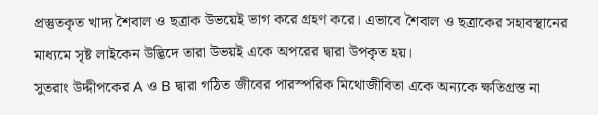প্রস্তুতকৃত খাদ্য শৈবাল ও ছত্রাক উভয়েই ভাগ করে গ্রহণ করে। এভাবে শৈবাল ও ছত্রাকের সহাবস্থানের মাধ্যমে সৃষ্ট লাইকেন উদ্ভিদে তারা উভয়ই একে অপরের দ্বারা উপকৃত হয়।
সুতরাং উদ্দীপকের A ও B দ্বারা গঠিত জীবের পারস্পরিক মিথোজীবিতা একে অন্যকে ক্ষতিগ্রস্ত না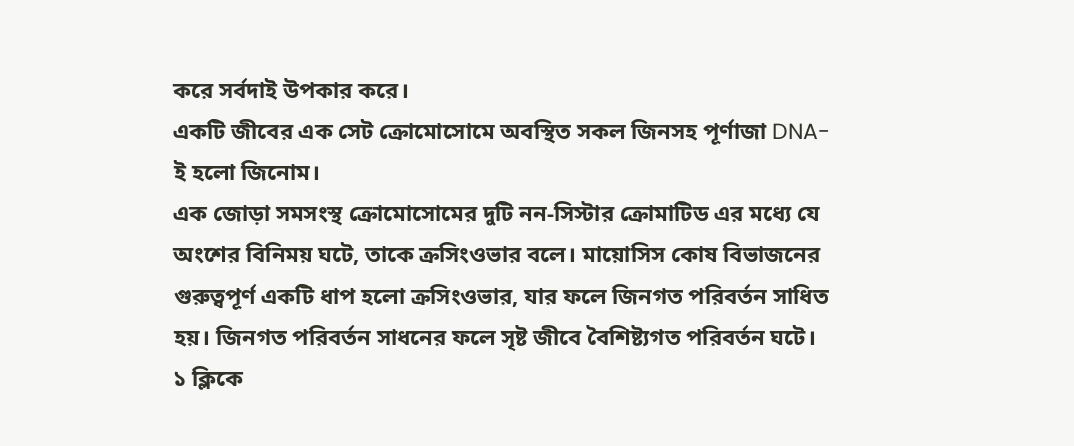করে সর্বদাই উপকার করে।
একটি জীবের এক সেট ক্রোমোসোমে অবস্থিত সকল জিনসহ পূর্ণাজা DNA-ই হলো জিনোম।
এক জোড়া সমসংস্থ ক্রোমোসোমের দুটি নন-সিস্টার ক্রোমাটিড এর মধ্যে যে অংশের বিনিময় ঘটে, তাকে ক্রসিংওভার বলে। মায়োসিস কোষ বিভাজনের গুরুত্বপূর্ণ একটি ধাপ হলো ক্রসিংওভার, যার ফলে জিনগত পরিবর্তন সাধিত হয়। জিনগত পরিবর্তন সাধনের ফলে সৃষ্ট জীবে বৈশিষ্ট্যগত পরিবর্তন ঘটে।
১ ক্লিকে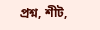প্রশ্ন, শীট,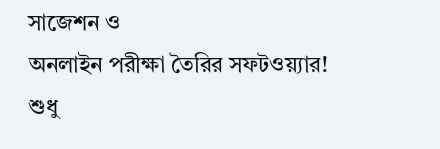সাজেশন ও
অনলাইন পরীক্ষা তৈরির সফটওয়্যার!
শুধু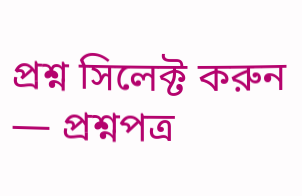প্রশ্ন সিলেক্ট করুন — প্রশ্নপত্র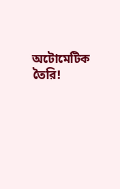অটোমেটিক তৈরি!